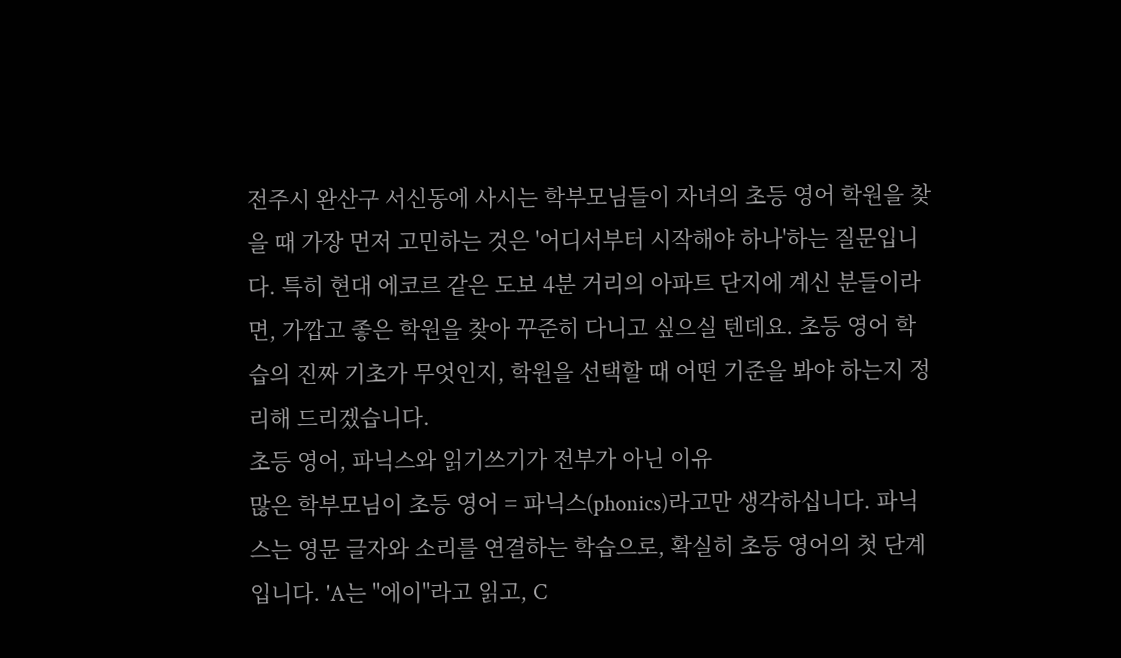전주시 완산구 서신동에 사시는 학부모님들이 자녀의 초등 영어 학원을 찾을 때 가장 먼저 고민하는 것은 '어디서부터 시작해야 하나'하는 질문입니다. 특히 현대 에코르 같은 도보 4분 거리의 아파트 단지에 계신 분들이라면, 가깝고 좋은 학원을 찾아 꾸준히 다니고 싶으실 텐데요. 초등 영어 학습의 진짜 기초가 무엇인지, 학원을 선택할 때 어떤 기준을 봐야 하는지 정리해 드리겠습니다.
초등 영어, 파닉스와 읽기쓰기가 전부가 아닌 이유
많은 학부모님이 초등 영어 = 파닉스(phonics)라고만 생각하십니다. 파닉스는 영문 글자와 소리를 연결하는 학습으로, 확실히 초등 영어의 첫 단계입니다. 'A는 "에이"라고 읽고, C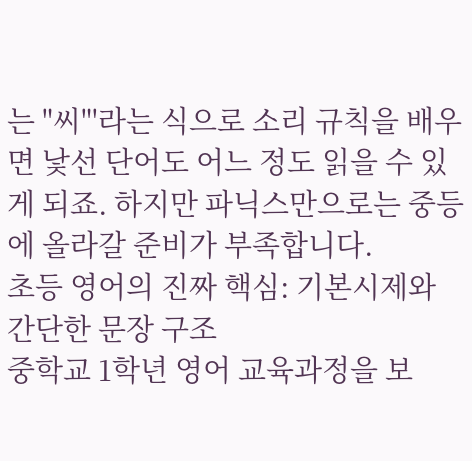는 "씨"'라는 식으로 소리 규칙을 배우면 낯선 단어도 어느 정도 읽을 수 있게 되죠. 하지만 파닉스만으로는 중등에 올라갈 준비가 부족합니다.
초등 영어의 진짜 핵심: 기본시제와 간단한 문장 구조
중학교 1학년 영어 교육과정을 보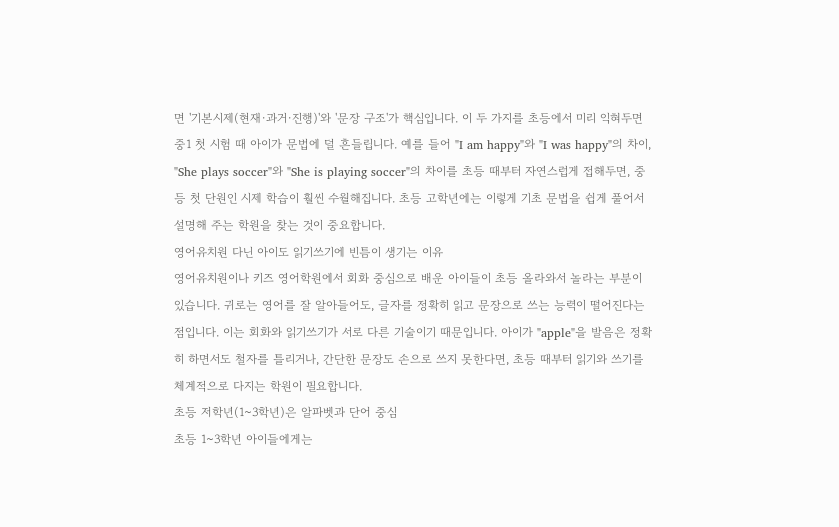면 '기본시제(현재·과거·진행)'와 '문장 구조'가 핵심입니다. 이 두 가지를 초등에서 미리 익혀두면 중1 첫 시험 때 아이가 문법에 덜 흔들립니다. 예를 들어 "I am happy"와 "I was happy"의 차이, "She plays soccer"와 "She is playing soccer"의 차이를 초등 때부터 자연스럽게 접해두면, 중등 첫 단원인 시제 학습이 훨씬 수월해집니다. 초등 고학년에는 이렇게 기초 문법을 쉽게 풀어서 설명해 주는 학원을 찾는 것이 중요합니다.
영어유치원 다닌 아이도 읽기쓰기에 빈틈이 생기는 이유
영어유치원이나 키즈 영어학원에서 회화 중심으로 배운 아이들이 초등 올라와서 놀라는 부분이 있습니다. 귀로는 영어를 잘 알아들어도, 글자를 정확히 읽고 문장으로 쓰는 능력이 떨어진다는 점입니다. 이는 회화와 읽기쓰기가 서로 다른 기술이기 때문입니다. 아이가 "apple"을 발음은 정확히 하면서도 철자를 틀리거나, 간단한 문장도 손으로 쓰지 못한다면, 초등 때부터 읽기와 쓰기를 체계적으로 다지는 학원이 필요합니다.
초등 저학년(1~3학년)은 알파벳과 단어 중심
초등 1~3학년 아이들에게는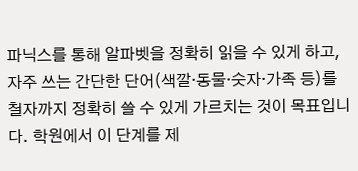파닉스를 통해 알파벳을 정확히 읽을 수 있게 하고, 자주 쓰는 간단한 단어(색깔·동물·숫자·가족 등)를 철자까지 정확히 쓸 수 있게 가르치는 것이 목표입니다. 학원에서 이 단계를 제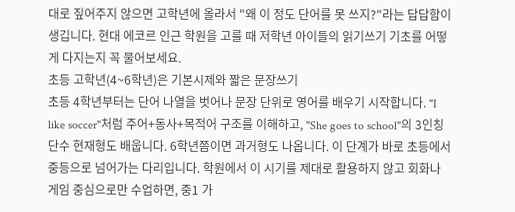대로 짚어주지 않으면 고학년에 올라서 "왜 이 정도 단어를 못 쓰지?"라는 답답함이 생깁니다. 현대 에코르 인근 학원을 고를 때 저학년 아이들의 읽기쓰기 기초를 어떻게 다지는지 꼭 물어보세요.
초등 고학년(4~6학년)은 기본시제와 짧은 문장쓰기
초등 4학년부터는 단어 나열을 벗어나 문장 단위로 영어를 배우기 시작합니다. "I like soccer"처럼 주어+동사+목적어 구조를 이해하고, "She goes to school"의 3인칭 단수 현재형도 배웁니다. 6학년쯤이면 과거형도 나옵니다. 이 단계가 바로 초등에서 중등으로 넘어가는 다리입니다. 학원에서 이 시기를 제대로 활용하지 않고 회화나 게임 중심으로만 수업하면, 중1 가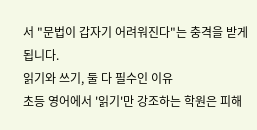서 "문법이 갑자기 어려워진다"는 충격을 받게 됩니다.
읽기와 쓰기, 둘 다 필수인 이유
초등 영어에서 '읽기'만 강조하는 학원은 피해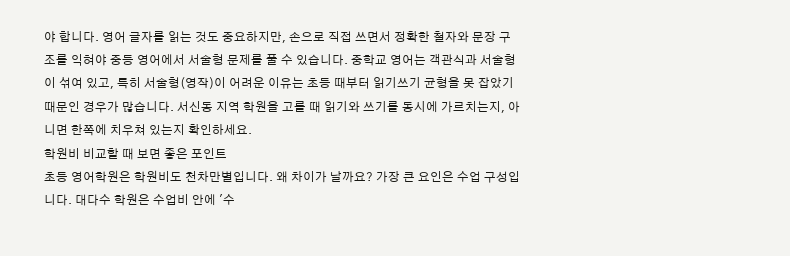야 합니다. 영어 글자를 읽는 것도 중요하지만, 손으로 직접 쓰면서 정확한 철자와 문장 구조를 익혀야 중등 영어에서 서술형 문제를 풀 수 있습니다. 중학교 영어는 객관식과 서술형이 섞여 있고, 특히 서술형(영작)이 어려운 이유는 초등 때부터 읽기쓰기 균형을 못 잡았기 때문인 경우가 많습니다. 서신동 지역 학원을 고를 때 읽기와 쓰기를 동시에 가르치는지, 아니면 한쪽에 치우쳐 있는지 확인하세요.
학원비 비교할 때 보면 좋은 포인트
초등 영어학원은 학원비도 천차만별입니다. 왜 차이가 날까요? 가장 큰 요인은 수업 구성입니다. 대다수 학원은 수업비 안에 '수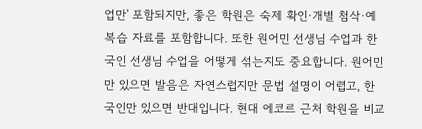업만' 포함되지만, 좋은 학원은 숙제 확인·개별 첨삭·예복습 자료를 포함합니다. 또한 원어민 선생님 수업과 한국인 선생님 수업을 어떻게 섞는지도 중요합니다. 원어민만 있으면 발음은 자연스럽지만 문법 설명이 어렵고, 한국인만 있으면 반대입니다. 현대 에코르 근처 학원을 비교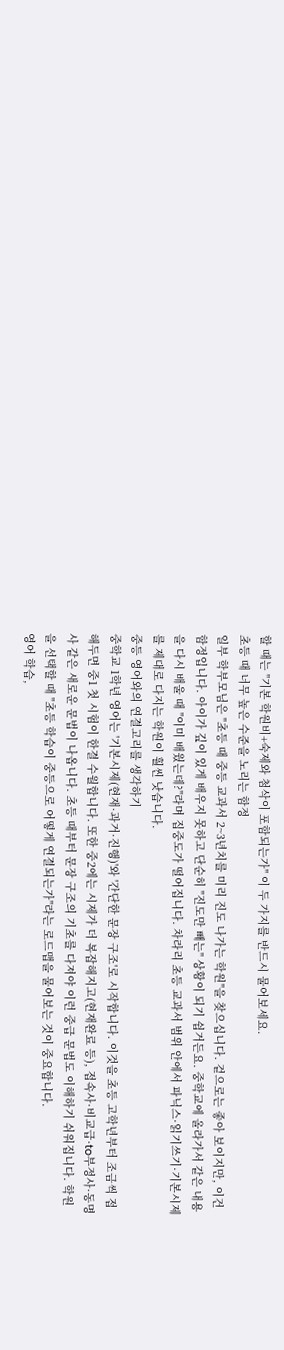할 때는 "기본 학원비+숙제와 첨삭이 포함되는가" 이 두 가지를 반드시 물어보세요.
초등 때 너무 높은 수준을 노리는 함정
일부 학부모님은 "초등 때 중등 교과서 2~3년치를 미리 진도 나가는 학원"을 찾으십니다. 겉으로는 좋아 보이지만, 이건 함정입니다. 아이가 깊이 있게 배우지 못하고 단순히 "진도만 빼는" 상황이 되기 쉽거든요. 중학교에 올라가서 같은 내용을 다시 배울 때 "이미 배웠는데?"라며 집중도가 떨어집니다. 차라리 초등 교과서 범위 안에서 파닉스·읽기쓰기·기본시제를 제대로 다지는 학원이 훨씬 낫습니다.
중등 영어와의 연결고리를 생각하기
중학교 1학년 영어는 '기본시제(현재·과거·진행)'와 '간단한 문장 구조'로 시작합니다. 이것을 초등 고학년부터 조금씩 접해두면 중1 첫 시험이 한결 수월합니다. 또한 중2에는 시제가 더 복잡해지고(현재완료 등), 접속사·비교급·to부정사·동명사 같은 새로운 문법이 나옵니다. 초등 때부터 문장 구조의 기초를 다져야 이런 중급 문법도 이해하기 쉬워집니다. 학원을 선택할 때 "초등 학습이 중등으로 어떻게 연결되는가"라는 로드맵을 물어보는 것이 중요합니다.
영어 학습,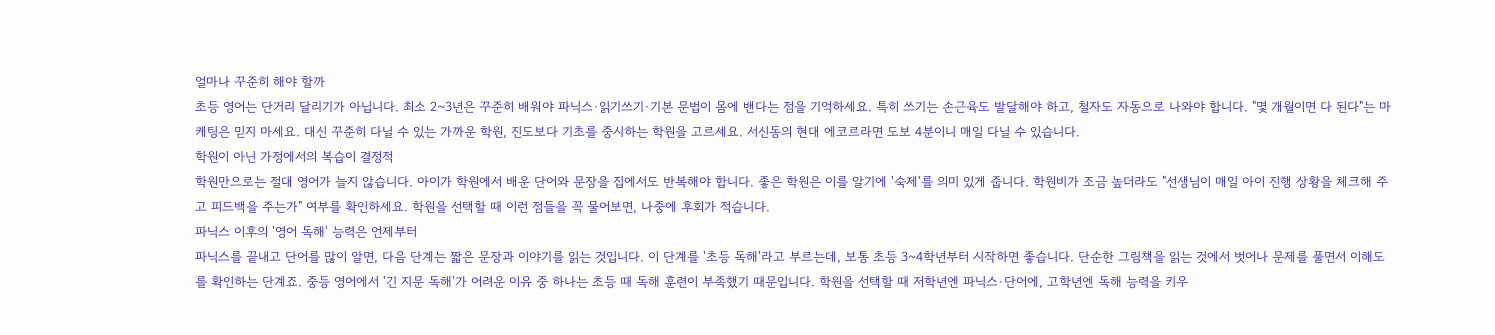얼마나 꾸준히 해야 할까
초등 영어는 단거리 달리기가 아닙니다. 최소 2~3년은 꾸준히 배워야 파닉스·읽기쓰기·기본 문법이 몸에 밴다는 점을 기억하세요. 특히 쓰기는 손근육도 발달해야 하고, 철자도 자동으로 나와야 합니다. "몇 개월이면 다 된다"는 마케팅은 믿지 마세요. 대신 꾸준히 다닐 수 있는 가까운 학원, 진도보다 기초를 중시하는 학원을 고르세요. 서신동의 현대 에코르라면 도보 4분이니 매일 다닐 수 있습니다.
학원이 아닌 가정에서의 복습이 결정적
학원만으로는 절대 영어가 늘지 않습니다. 아이가 학원에서 배운 단어와 문장을 집에서도 반복해야 합니다. 좋은 학원은 이를 알기에 '숙제'를 의미 있게 줍니다. 학원비가 조금 높더라도 "선생님이 매일 아이 진행 상황을 체크해 주고 피드백을 주는가" 여부를 확인하세요. 학원을 선택할 때 이런 점들을 꼭 물어보면, 나중에 후회가 적습니다.
파닉스 이후의 '영어 독해' 능력은 언제부터
파닉스를 끝내고 단어를 많이 알면, 다음 단계는 짧은 문장과 이야기를 읽는 것입니다. 이 단계를 '초등 독해'라고 부르는데, 보통 초등 3~4학년부터 시작하면 좋습니다. 단순한 그림책을 읽는 것에서 벗어나 문제를 풀면서 이해도를 확인하는 단계죠. 중등 영어에서 '긴 지문 독해'가 어려운 이유 중 하나는 초등 때 독해 훈련이 부족했기 때문입니다. 학원을 선택할 때 저학년엔 파닉스·단어에, 고학년엔 독해 능력을 키우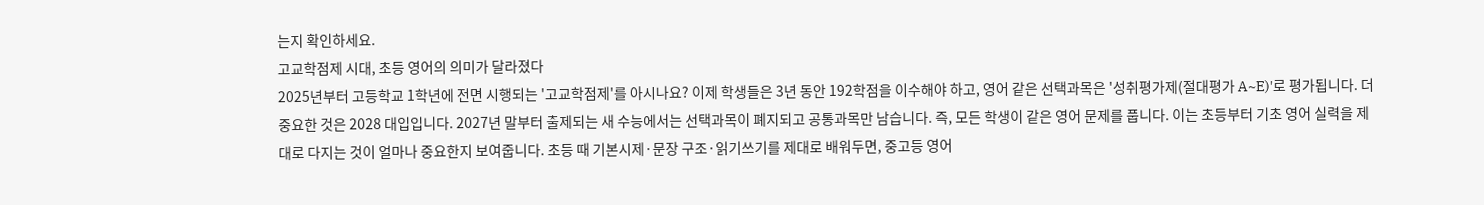는지 확인하세요.
고교학점제 시대, 초등 영어의 의미가 달라졌다
2025년부터 고등학교 1학년에 전면 시행되는 '고교학점제'를 아시나요? 이제 학생들은 3년 동안 192학점을 이수해야 하고, 영어 같은 선택과목은 '성취평가제(절대평가 A~E)'로 평가됩니다. 더 중요한 것은 2028 대입입니다. 2027년 말부터 출제되는 새 수능에서는 선택과목이 폐지되고 공통과목만 남습니다. 즉, 모든 학생이 같은 영어 문제를 풉니다. 이는 초등부터 기초 영어 실력을 제대로 다지는 것이 얼마나 중요한지 보여줍니다. 초등 때 기본시제·문장 구조·읽기쓰기를 제대로 배워두면, 중고등 영어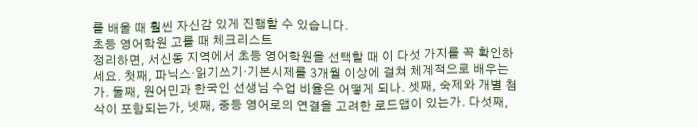를 배울 때 훨씬 자신감 있게 진행할 수 있습니다.
초등 영어학원 고를 때 체크리스트
정리하면, 서신동 지역에서 초등 영어학원을 선택할 때 이 다섯 가지를 꼭 확인하세요. 첫째, 파닉스·읽기쓰기·기본시제를 3개월 이상에 걸쳐 체계적으로 배우는가. 둘째, 원어민과 한국인 선생님 수업 비율은 어떻게 되나. 셋째, 숙제와 개별 첨삭이 포함되는가, 넷째, 중등 영어로의 연결을 고려한 로드맵이 있는가. 다섯째,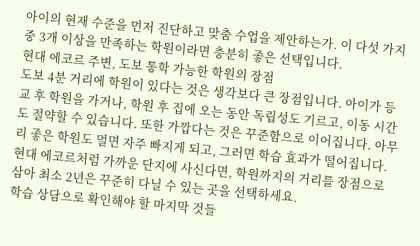아이의 현재 수준을 먼저 진단하고 맞춤 수업을 제안하는가. 이 다섯 가지 중 3개 이상을 만족하는 학원이라면 충분히 좋은 선택입니다.
현대 에코르 주변, 도보 통학 가능한 학원의 장점
도보 4분 거리에 학원이 있다는 것은 생각보다 큰 장점입니다. 아이가 등교 후 학원을 가거나, 학원 후 집에 오는 동안 독립성도 기르고, 이동 시간도 절약할 수 있습니다. 또한 가깝다는 것은 꾸준함으로 이어집니다. 아무리 좋은 학원도 멀면 자주 빠지게 되고, 그러면 학습 효과가 떨어집니다. 현대 에코르처럼 가까운 단지에 사신다면, 학원까지의 거리를 장점으로 삼아 최소 2년은 꾸준히 다닐 수 있는 곳을 선택하세요.
학습 상담으로 확인해야 할 마지막 것들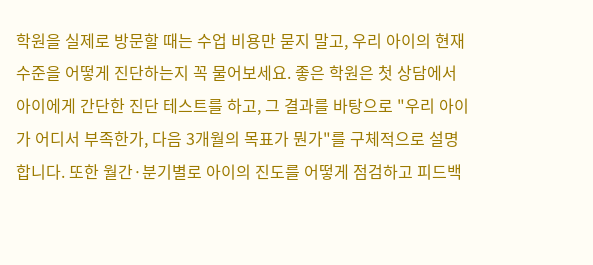학원을 실제로 방문할 때는 수업 비용만 묻지 말고, 우리 아이의 현재 수준을 어떻게 진단하는지 꼭 물어보세요. 좋은 학원은 첫 상담에서 아이에게 간단한 진단 테스트를 하고, 그 결과를 바탕으로 "우리 아이가 어디서 부족한가, 다음 3개월의 목표가 뭔가"를 구체적으로 설명합니다. 또한 월간·분기별로 아이의 진도를 어떻게 점검하고 피드백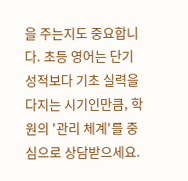을 주는지도 중요합니다. 초등 영어는 단기 성적보다 기초 실력을 다지는 시기인만큼, 학원의 '관리 체계'를 중심으로 상담받으세요.